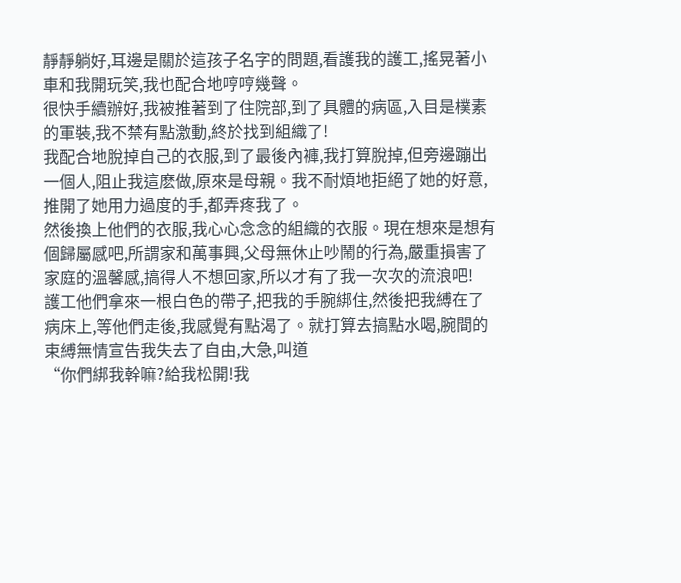靜靜躺好,耳邊是關於這孩子名字的問題,看護我的護工,搖晃著小車和我開玩笑,我也配合地哼哼幾聲。
很快手續辦好,我被推著到了住院部,到了具體的病區,入目是樸素的軍裝,我不禁有點激動,終於找到組織了!
我配合地脫掉自己的衣服,到了最後內褲,我打算脫掉,但旁邊蹦出一個人,阻止我這麽做,原來是母親。我不耐煩地拒絕了她的好意,推開了她用力過度的手,都弄疼我了。
然後換上他們的衣服,我心心念念的組織的衣服。現在想來是想有個歸屬感吧,所謂家和萬事興,父母無休止吵鬧的行為,嚴重損害了家庭的溫馨感,搞得人不想回家,所以才有了我一次次的流浪吧!
護工他們拿來一根白色的帶子,把我的手腕綁住,然後把我縛在了病床上,等他們走後,我感覺有點渴了。就打算去搞點水喝,腕間的束縛無情宣告我失去了自由,大急,叫道
“你們綁我幹嘛?給我松開!我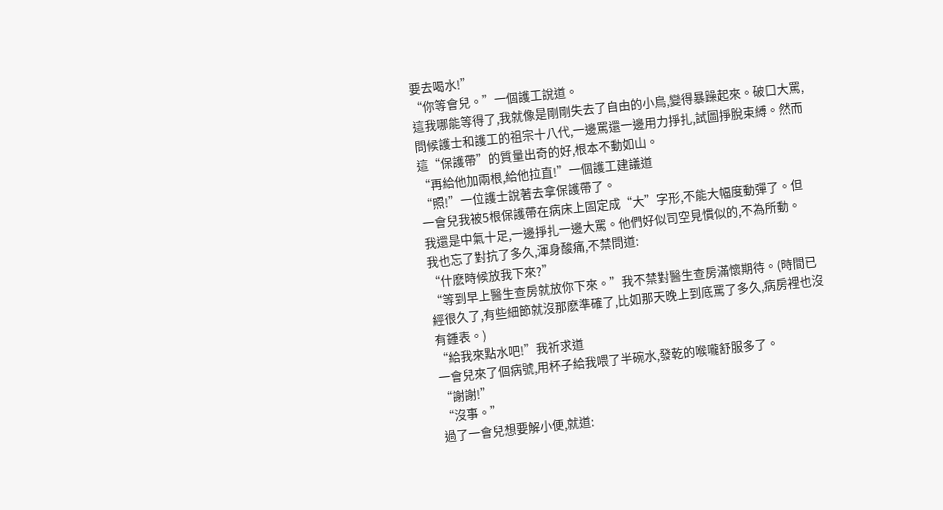要去喝水!”
“你等會兒。”一個護工說道。
這我哪能等得了,我就像是剛剛失去了自由的小鳥,變得暴躁起來。破口大罵,問候護士和護工的祖宗十八代,一邊罵還一邊用力掙扎,試圖掙脫束縛。然而這“保護帶”的質量出奇的好,根本不動如山。
“再給他加兩根,給他拉直!”一個護工建議道
“照!”一位護士說著去拿保護帶了。
一會兒我被5根保護帶在病床上固定成“大”字形,不能大幅度動彈了。但我還是中氣十足,一邊掙扎一邊大罵。他們好似司空見慣似的,不為所動。
我也忘了對抗了多久,渾身酸痛,不禁問道:
“什麽時候放我下來?”
“等到早上醫生查房就放你下來。”我不禁對醫生查房滿懷期待。(時間已經很久了,有些細節就沒那麽準確了,比如那天晚上到底罵了多久,病房裡也沒有鍾表。)
“給我來點水吧!”我祈求道
一會兒來了個病號,用杯子給我喂了半碗水,發乾的喉嚨舒服多了。
“謝謝!”
“沒事。”
過了一會兒想要解小便,就道: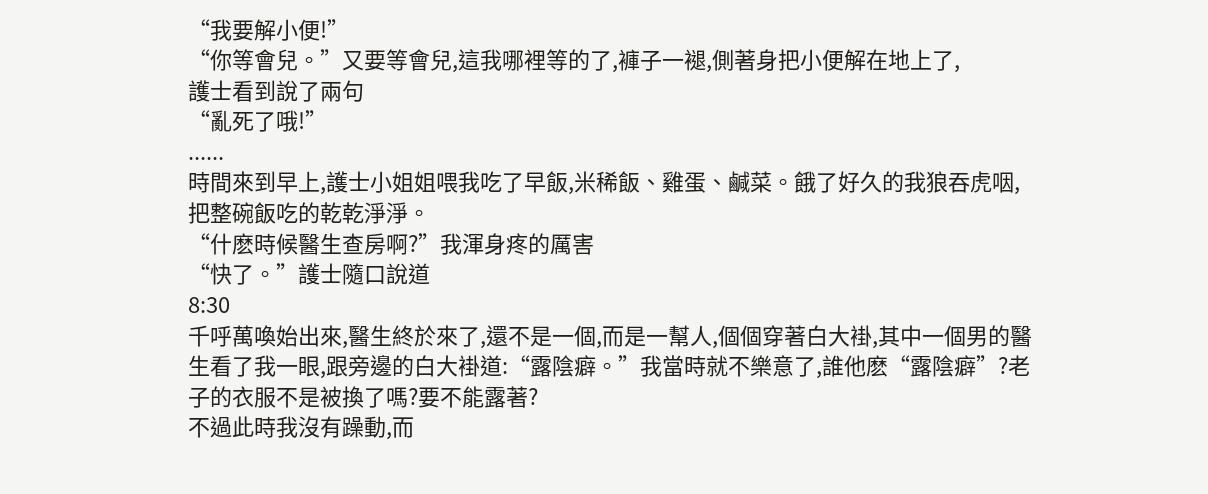“我要解小便!”
“你等會兒。”又要等會兒,這我哪裡等的了,褲子一褪,側著身把小便解在地上了,
護士看到說了兩句
“亂死了哦!”
......
時間來到早上,護士小姐姐喂我吃了早飯,米稀飯、雞蛋、鹹菜。餓了好久的我狼吞虎咽,把整碗飯吃的乾乾淨淨。
“什麽時候醫生查房啊?”我渾身疼的厲害
“快了。”護士隨口說道
8:30
千呼萬喚始出來,醫生終於來了,還不是一個,而是一幫人,個個穿著白大褂,其中一個男的醫生看了我一眼,跟旁邊的白大褂道:“露陰癖。”我當時就不樂意了,誰他麽“露陰癖”?老子的衣服不是被換了嗎?要不能露著?
不過此時我沒有躁動,而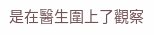是在醫生圍上了觀察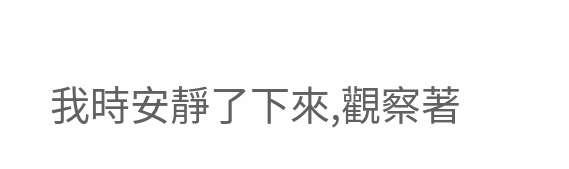我時安靜了下來,觀察著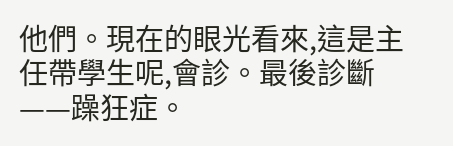他們。現在的眼光看來,這是主任帶學生呢,會診。最後診斷——躁狂症。